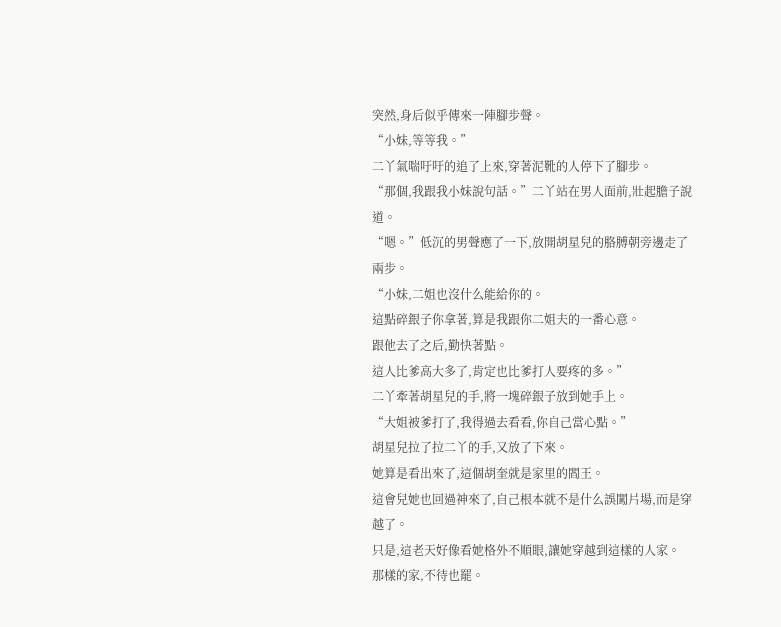突然,身后似乎傳來一陣腳步聲。
“小妹,等等我。”
二丫氣喘吁吁的追了上來,穿著泥靴的人停下了腳步。
“那個,我跟我小妹說句話。”二丫站在男人面前,壯起膽子說道。
“嗯。”低沉的男聲應了一下,放開胡星兒的胳膊朝旁邊走了兩步。
“小妹,二姐也沒什么能給你的。
這點碎銀子你拿著,算是我跟你二姐夫的一番心意。
跟他去了之后,勤快著點。
這人比爹高大多了,肯定也比爹打人要疼的多。”
二丫牽著胡星兒的手,將一塊碎銀子放到她手上。
“大姐被爹打了,我得過去看看,你自己當心點。”
胡星兒拉了拉二丫的手,又放了下來。
她算是看出來了,這個胡奎就是家里的閻王。
這會兒她也回過神來了,自己根本就不是什么誤闖片場,而是穿越了。
只是,這老天好像看她格外不順眼,讓她穿越到這樣的人家。
那樣的家,不待也罷。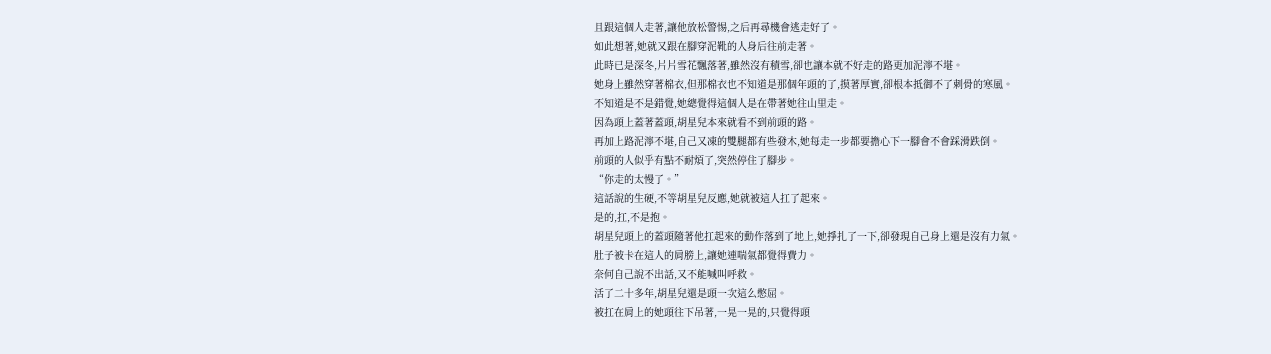且跟這個人走著,讓他放松警惕,之后再尋機會逃走好了。
如此想著,她就又跟在腳穿泥靴的人身后往前走著。
此時已是深冬,片片雪花飄落著,雖然沒有積雪,卻也讓本就不好走的路更加泥濘不堪。
她身上雖然穿著棉衣,但那棉衣也不知道是那個年頭的了,摸著厚實,卻根本抵御不了刺骨的寒風。
不知道是不是錯覺,她總覺得這個人是在帶著她往山里走。
因為頭上蓋著蓋頭,胡星兒本來就看不到前頭的路。
再加上路泥濘不堪,自己又凍的雙腿都有些發木,她每走一步都要擔心下一腳會不會踩滑跌倒。
前頭的人似乎有點不耐煩了,突然停住了腳步。
“你走的太慢了。”
這話說的生硬,不等胡星兒反應,她就被這人扛了起來。
是的,扛,不是抱。
胡星兒頭上的蓋頭隨著他扛起來的動作落到了地上,她掙扎了一下,卻發現自己身上還是沒有力氣。
肚子被卡在這人的肩膀上,讓她連喘氣都覺得費力。
奈何自己說不出話,又不能喊叫呼救。
活了二十多年,胡星兒還是頭一次這么憋屈。
被扛在肩上的她頭往下吊著,一晃一晃的,只覺得頭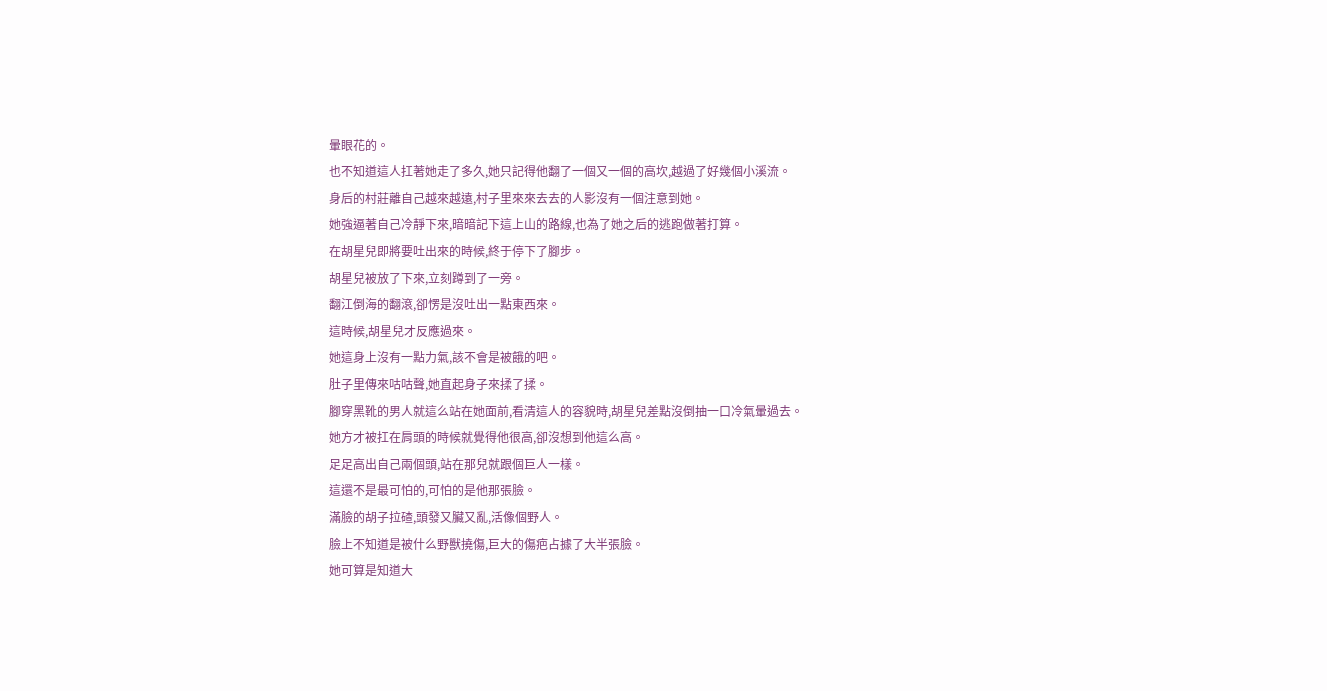暈眼花的。
也不知道這人扛著她走了多久,她只記得他翻了一個又一個的高坎,越過了好幾個小溪流。
身后的村莊離自己越來越遠,村子里來來去去的人影沒有一個注意到她。
她強逼著自己冷靜下來,暗暗記下這上山的路線,也為了她之后的逃跑做著打算。
在胡星兒即將要吐出來的時候,終于停下了腳步。
胡星兒被放了下來,立刻蹲到了一旁。
翻江倒海的翻滾,卻愣是沒吐出一點東西來。
這時候,胡星兒才反應過來。
她這身上沒有一點力氣,該不會是被餓的吧。
肚子里傳來咕咕聲,她直起身子來揉了揉。
腳穿黑靴的男人就這么站在她面前,看清這人的容貌時,胡星兒差點沒倒抽一口冷氣暈過去。
她方才被扛在肩頭的時候就覺得他很高,卻沒想到他這么高。
足足高出自己兩個頭,站在那兒就跟個巨人一樣。
這還不是最可怕的,可怕的是他那張臉。
滿臉的胡子拉碴,頭發又臟又亂,活像個野人。
臉上不知道是被什么野獸撓傷,巨大的傷疤占據了大半張臉。
她可算是知道大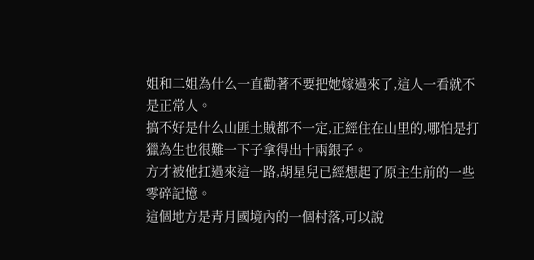姐和二姐為什么一直勸著不要把她嫁過來了,這人一看就不是正常人。
搞不好是什么山匪土賊都不一定,正經住在山里的,哪怕是打獵為生也很難一下子拿得出十兩銀子。
方才被他扛過來這一路,胡星兒已經想起了原主生前的一些零碎記憶。
這個地方是青月國境內的一個村落,可以說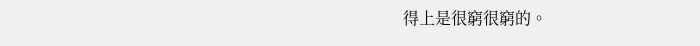得上是很窮很窮的。